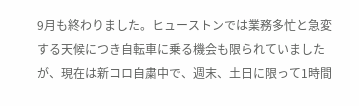9月も終わりました。ヒューストンでは業務多忙と急変する天候につき自転車に乗る機会も限られていましたが、現在は新コロ自粛中で、週末、土日に限って1時間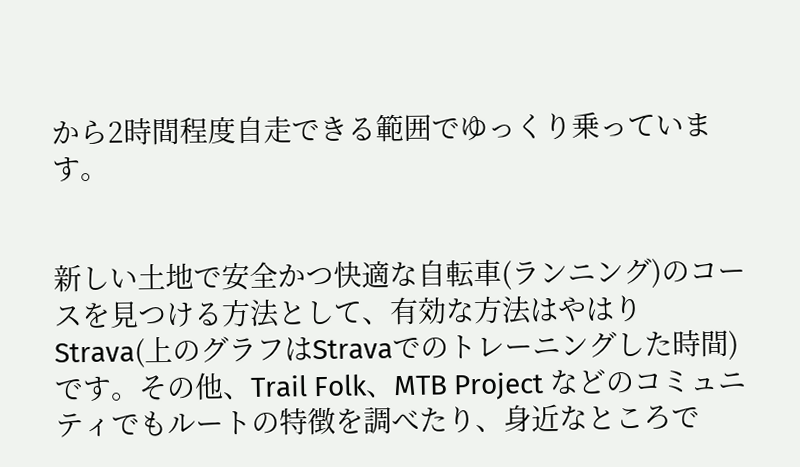から2時間程度自走できる範囲でゆっくり乗っています。


新しい土地で安全かつ快適な自転車(ランニング)のコースを見つける方法として、有効な方法はやはりStrava(上のグラフはStravaでのトレーニングした時間)です。その他、Trail Folk、MTB Project などのコミュニティでもルートの特徴を調べたり、身近なところで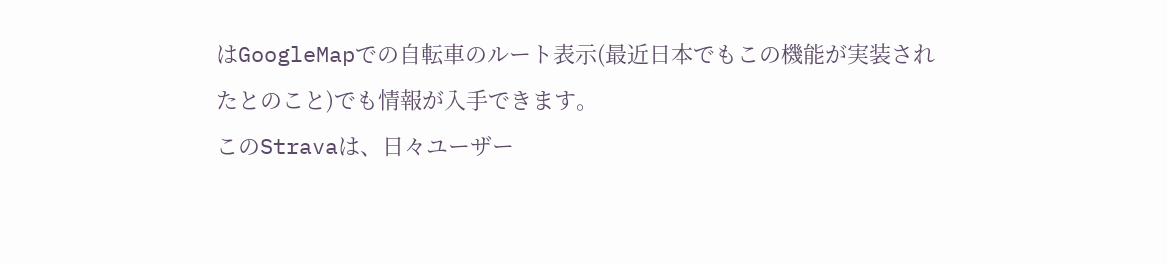はGoogleMapでの自転車のルート表示(最近日本でもこの機能が実装されたとのこと)でも情報が入手できます。
このStravaは、日々ユーザー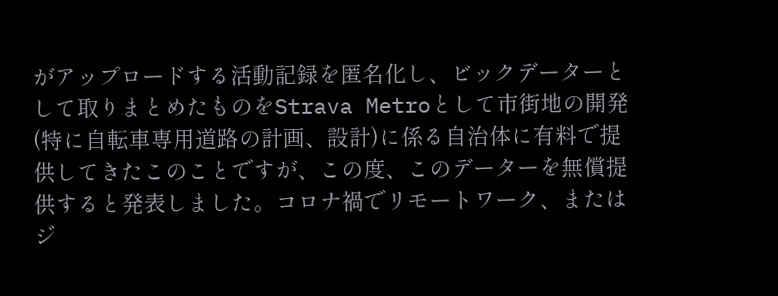がアップロードする活動記録を匿名化し、ビックデーターとして取りまとめたものをStrava Metroとして市街地の開発(特に自転車専用道路の計画、設計)に係る自治体に有料で提供してきたこのことですが、この度、このデーターを無償提供すると発表しました。コロナ禍でリモートワーク、またはジ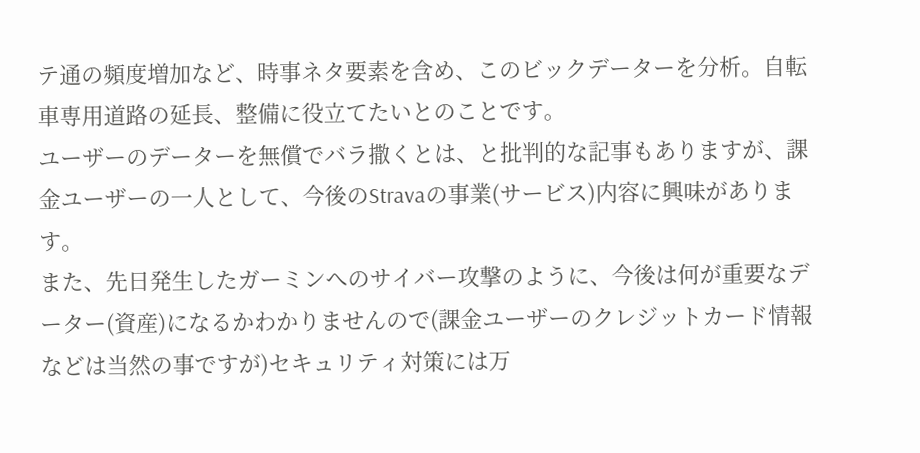テ通の頻度増加など、時事ネタ要素を含め、このビックデーターを分析。自転車専用道路の延長、整備に役立てたいとのことです。
ユーザーのデーターを無償でバラ撒くとは、と批判的な記事もありますが、課金ユーザーの一人として、今後のStravaの事業(サービス)内容に興味があります。
また、先日発生したガーミンへのサイバー攻撃のように、今後は何が重要なデーター(資産)になるかわかりませんので(課金ユーザーのクレジットカード情報などは当然の事ですが)セキュリティ対策には万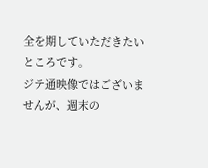全を期していただきたいところです。
ジテ通映像ではございませんが、週末の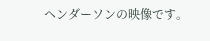ヘンダーソンの映像です。